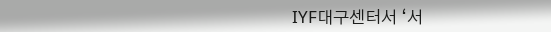IYF대구센터서 ‘서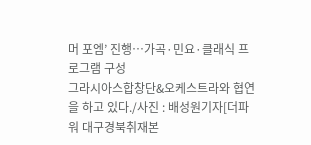머 포엠’ 진행…가곡·민요·클래식 프로그램 구성
그라시아스합창단&오케스트라와 협연을 하고 있다./사진 : 배성원기자[더파워 대구경북취재본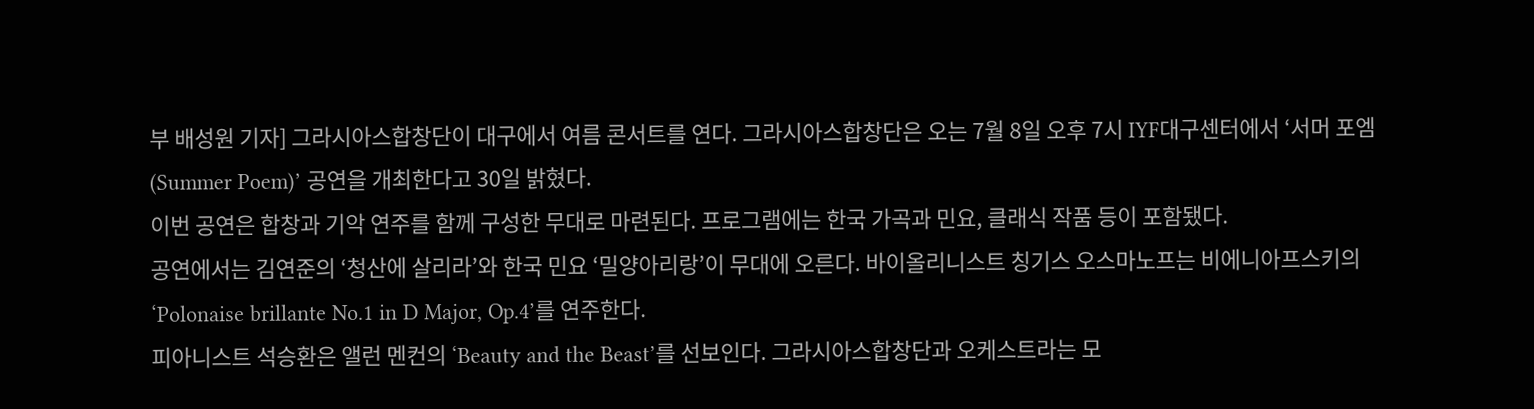부 배성원 기자] 그라시아스합창단이 대구에서 여름 콘서트를 연다. 그라시아스합창단은 오는 7월 8일 오후 7시 IYF대구센터에서 ‘서머 포엠(Summer Poem)’ 공연을 개최한다고 30일 밝혔다.
이번 공연은 합창과 기악 연주를 함께 구성한 무대로 마련된다. 프로그램에는 한국 가곡과 민요, 클래식 작품 등이 포함됐다.
공연에서는 김연준의 ‘청산에 살리라’와 한국 민요 ‘밀양아리랑’이 무대에 오른다. 바이올리니스트 칭기스 오스마노프는 비에니아프스키의 ‘Polonaise brillante No.1 in D Major, Op.4’를 연주한다.
피아니스트 석승환은 앨런 멘컨의 ‘Beauty and the Beast’를 선보인다. 그라시아스합창단과 오케스트라는 모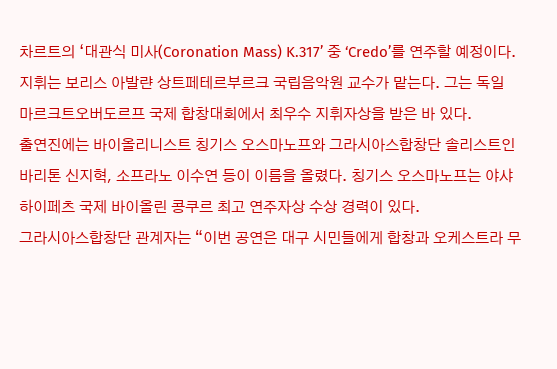차르트의 ‘대관식 미사(Coronation Mass) K.317’ 중 ‘Credo’를 연주할 예정이다.
지휘는 보리스 아발랸 상트페테르부르크 국립음악원 교수가 맡는다. 그는 독일 마르크트오버도르프 국제 합창대회에서 최우수 지휘자상을 받은 바 있다.
출연진에는 바이올리니스트 칭기스 오스마노프와 그라시아스합창단 솔리스트인 바리톤 신지혁, 소프라노 이수연 등이 이름을 올렸다. 칭기스 오스마노프는 야샤 하이페츠 국제 바이올린 콩쿠르 최고 연주자상 수상 경력이 있다.
그라시아스합창단 관계자는 “이번 공연은 대구 시민들에게 합창과 오케스트라 무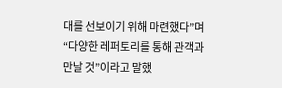대를 선보이기 위해 마련했다”며 “다양한 레퍼토리를 통해 관객과 만날 것”이라고 말했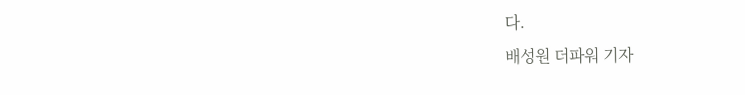다.
배성원 더파워 기자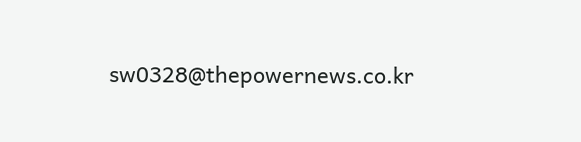sw0328@thepowernews.co.kr